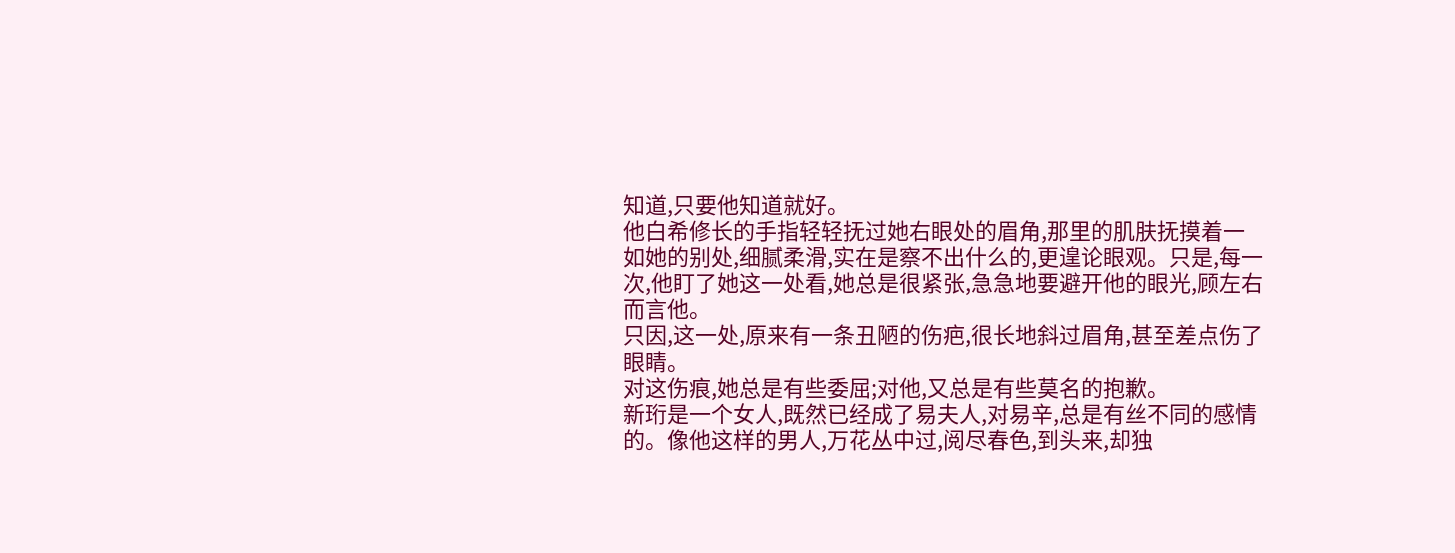知道,只要他知道就好。
他白希修长的手指轻轻抚过她右眼处的眉角,那里的肌肤抚摸着一如她的别处,细腻柔滑,实在是察不出什么的,更遑论眼观。只是,每一次,他盯了她这一处看,她总是很紧张,急急地要避开他的眼光,顾左右而言他。
只因,这一处,原来有一条丑陋的伤疤,很长地斜过眉角,甚至差点伤了眼睛。
对这伤痕,她总是有些委屈;对他,又总是有些莫名的抱歉。
新珩是一个女人,既然已经成了易夫人,对易辛,总是有丝不同的感情的。像他这样的男人,万花丛中过,阅尽春色,到头来,却独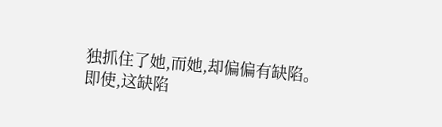独抓住了她,而她,却偏偏有缺陷。
即使,这缺陷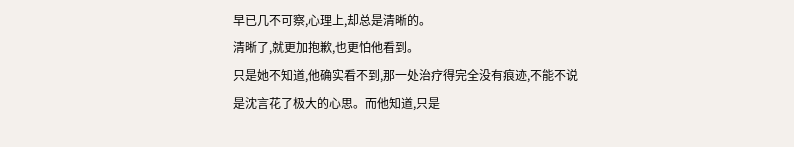早已几不可察,心理上,却总是清晰的。
清晰了,就更加抱歉,也更怕他看到。
只是她不知道,他确实看不到,那一处治疗得完全没有痕迹,不能不说是沈言花了极大的心思。而他知道,只是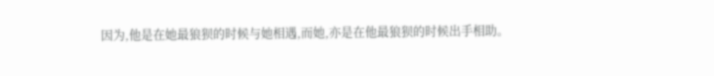因为,他是在她最狼狈的时候与她相遇,而她,亦是在他最狼狈的时候出手相助。